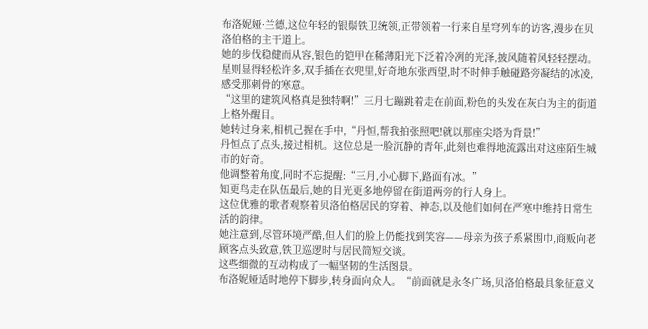布洛妮娅·兰德,这位年轻的银鬃铁卫统领,正带领着一行来自星穹列车的访客,漫步在贝洛伯格的主干道上。
她的步伐稳健而从容,银色的铠甲在稀薄阳光下泛着冷冽的光泽,披风随着风轻轻摆动。
星则显得轻松许多,双手插在衣兜里,好奇地东张西望,时不时伸手触碰路旁凝结的冰凌,感受那刺骨的寒意。
“这里的建筑风格真是独特啊!”三月七蹦跳着走在前面,粉色的头发在灰白为主的街道上格外醒目。
她转过身来,相机己握在手中,“丹恒,帮我拍张照吧!就以那座尖塔为背景!”
丹恒点了点头,接过相机。这位总是一脸沉静的青年,此刻也难得地流露出对这座陌生城市的好奇。
他调整着角度,同时不忘提醒:“三月,小心脚下,路面有冰。”
知更鸟走在队伍最后,她的目光更多地停留在街道两旁的行人身上。
这位优雅的歌者观察着贝洛伯格居民的穿着、神态,以及他们如何在严寒中维持日常生活的韵律。
她注意到,尽管环境严酷,但人们的脸上仍能找到笑容——母亲为孩子系紧围巾,商贩向老顾客点头致意,铁卫巡逻时与居民简短交谈。
这些细微的互动构成了一幅坚韧的生活图景。
布洛妮娅适时地停下脚步,转身面向众人。“前面就是永冬广场,贝洛伯格最具象征意义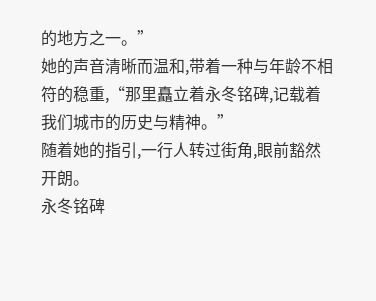的地方之一。”
她的声音清晰而温和,带着一种与年龄不相符的稳重,“那里矗立着永冬铭碑,记载着我们城市的历史与精神。”
随着她的指引,一行人转过街角,眼前豁然开朗。
永冬铭碑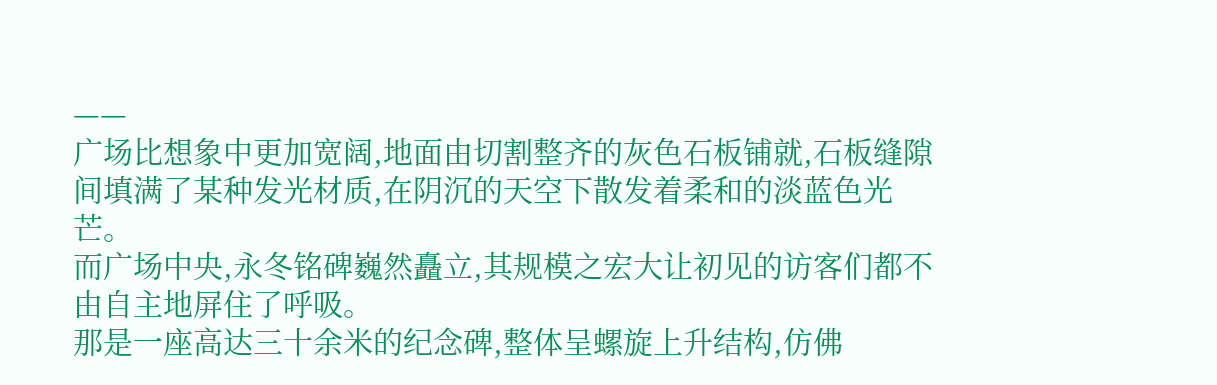——
广场比想象中更加宽阔,地面由切割整齐的灰色石板铺就,石板缝隙间填满了某种发光材质,在阴沉的天空下散发着柔和的淡蓝色光芒。
而广场中央,永冬铭碑巍然矗立,其规模之宏大让初见的访客们都不由自主地屏住了呼吸。
那是一座高达三十余米的纪念碑,整体呈螺旋上升结构,仿佛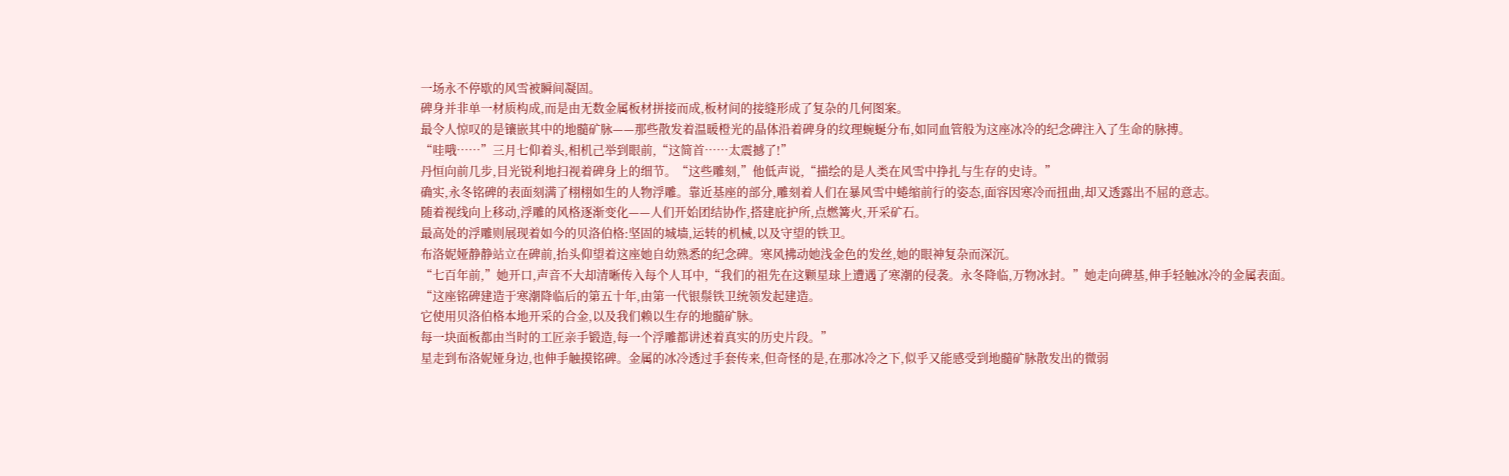一场永不停歇的风雪被瞬间凝固。
碑身并非单一材质构成,而是由无数金属板材拼接而成,板材间的接缝形成了复杂的几何图案。
最令人惊叹的是镶嵌其中的地髓矿脉——那些散发着温暖橙光的晶体沿着碑身的纹理蜿蜒分布,如同血管般为这座冰冷的纪念碑注入了生命的脉搏。
“哇哦……”三月七仰着头,相机己举到眼前,“这简首……太震撼了!”
丹恒向前几步,目光锐利地扫视着碑身上的细节。“这些雕刻,”他低声说,“描绘的是人类在风雪中挣扎与生存的史诗。”
确实,永冬铭碑的表面刻满了栩栩如生的人物浮雕。靠近基座的部分,雕刻着人们在暴风雪中蜷缩前行的姿态,面容因寒冷而扭曲,却又透露出不屈的意志。
随着视线向上移动,浮雕的风格逐渐变化——人们开始团结协作,搭建庇护所,点燃篝火,开采矿石。
最高处的浮雕则展现着如今的贝洛伯格:坚固的城墙,运转的机械,以及守望的铁卫。
布洛妮娅静静站立在碑前,抬头仰望着这座她自幼熟悉的纪念碑。寒风拂动她浅金色的发丝,她的眼神复杂而深沉。
“七百年前,”她开口,声音不大却清晰传入每个人耳中,“我们的祖先在这颗星球上遭遇了寒潮的侵袭。永冬降临,万物冰封。”她走向碑基,伸手轻触冰冷的金属表面。
“这座铭碑建造于寒潮降临后的第五十年,由第一代银鬃铁卫统领发起建造。
它使用贝洛伯格本地开采的合金,以及我们赖以生存的地髓矿脉。
每一块面板都由当时的工匠亲手锻造,每一个浮雕都讲述着真实的历史片段。”
星走到布洛妮娅身边,也伸手触摸铭碑。金属的冰冷透过手套传来,但奇怪的是,在那冰冷之下,似乎又能感受到地髓矿脉散发出的微弱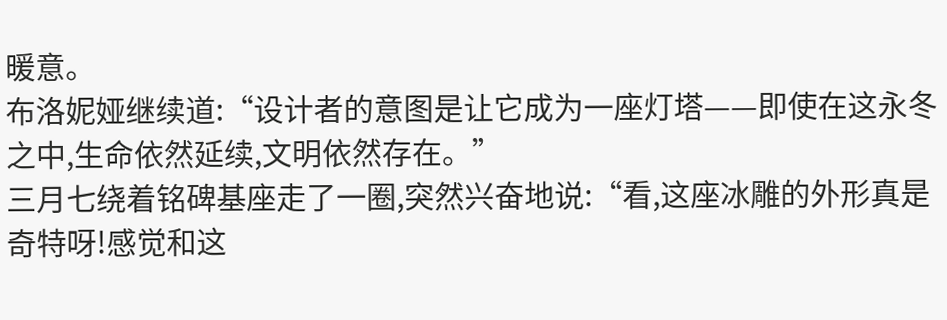暖意。
布洛妮娅继续道:“设计者的意图是让它成为一座灯塔——即使在这永冬之中,生命依然延续,文明依然存在。”
三月七绕着铭碑基座走了一圈,突然兴奋地说:“看,这座冰雕的外形真是奇特呀!感觉和这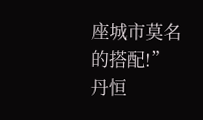座城市莫名的搭配!”
丹恒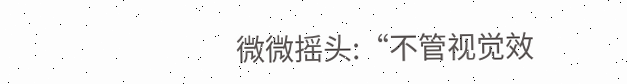微微摇头:“不管视觉效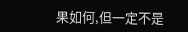果如何,但一定不是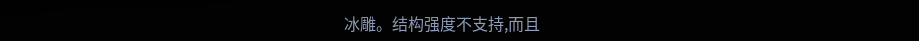冰雕。结构强度不支持,而且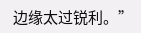边缘太过锐利。”